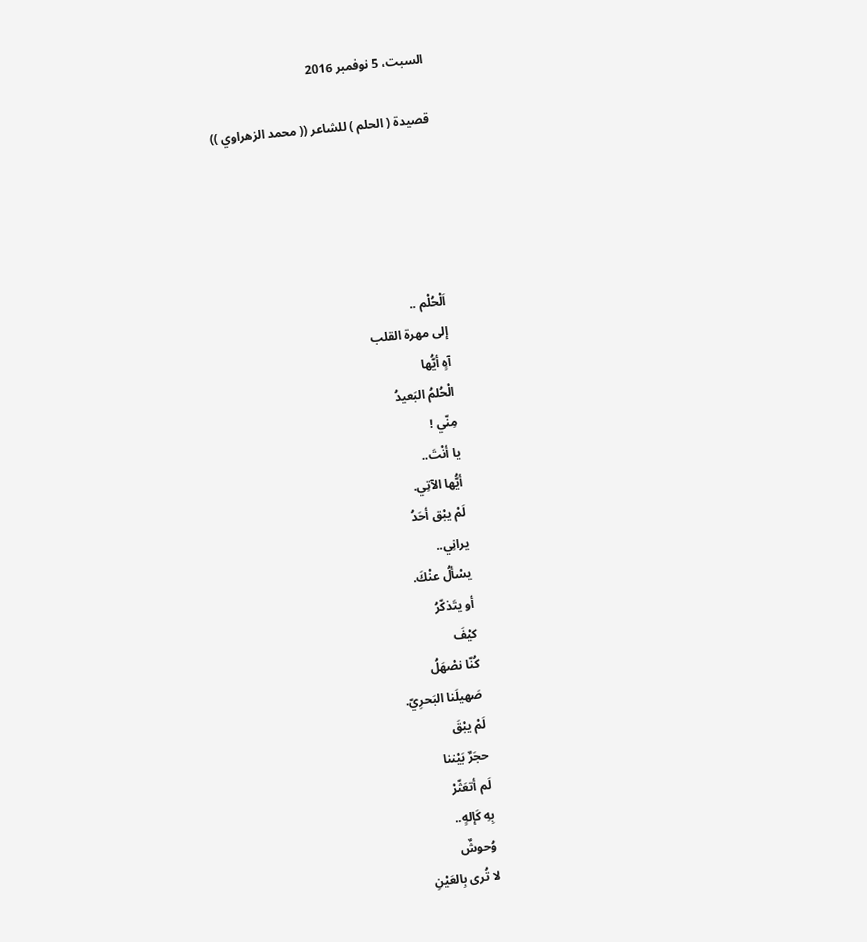السبت، 5 نوفمبر 2016

قصيدة ( الحلم ) للشاعر (( محمد الزهراوي ))





اَلْحُلْم ..
إلى مهرة القلب
آهٍ أيُّها
الْحُلمُ البَعيدُ
مِنّي !
يا أنْتَ..
أيُّها الآتِي.
لَمْ يبْق أحَدُ
يرانِي..
يسْألُ عنْكَ.
أو يتَذكّرُ
كيْفَ
كُنّا نصْهَلُ
صَهيلَنا البَحرِيّ.
لَمْ يبْقَ
حجَرٌ بَيْننا
لَم أتعَثّرْ
بِهِ كَإلهٍ..
وُحوشٌ
لا تُرى بِالعَيْنِ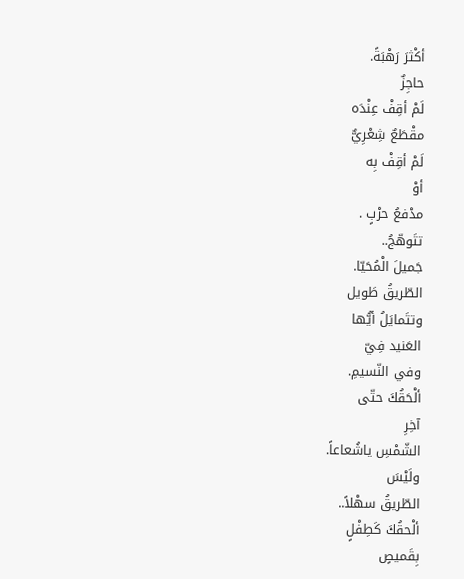أكْثرَ رَهْبَةً.
حاجِزٌ
لَمْ أقِفْ عِنْدَه
مقْطَعٌ شِعْرِيٌّ
لَمْ أقِفْ بِه
أوْ
مدْفعُ حرْبٍ .
تتَوهّجُ..
جَميلَ الْمُحَيّا.
الطّريقُ طَويل
وتتَمايَلُ أيُّها
العَنيد فِيّ
وفي النّسيمِ.
ألْحَقُكَ حتّى
آخِرِ
الشّمْسِ ياشُعاعاً.
ولَيْسَ
الطّريقُ سهْلاً..
ألْحقُكَ كَطِفْلٍ
بِقَميصٍ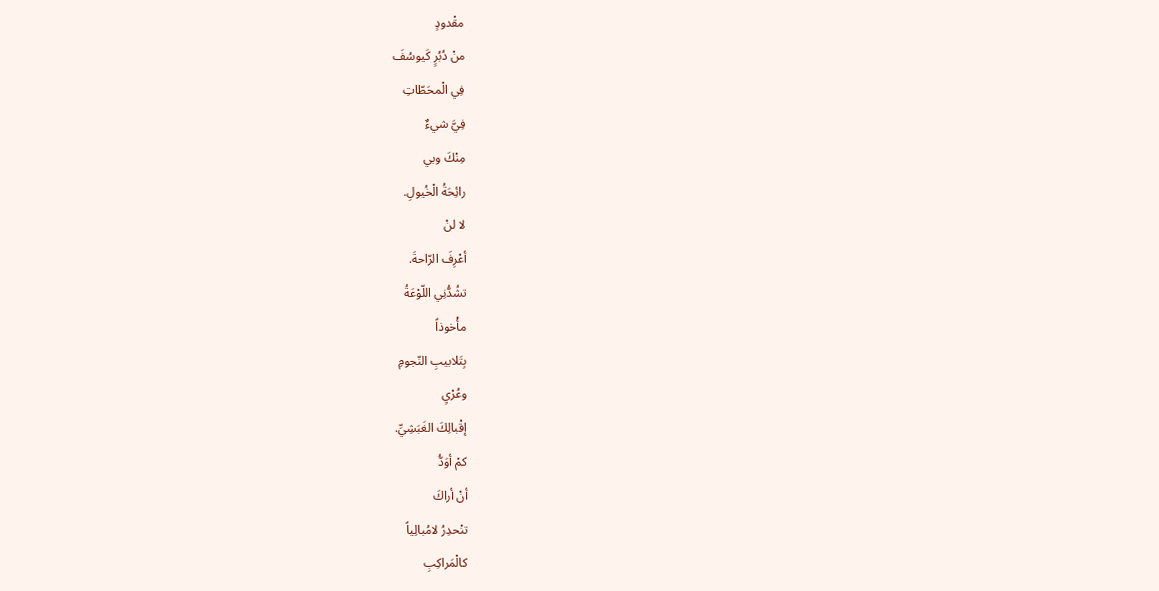مقْدودٍ
منْ دُبُرٍ كَيوسُفَ
فِي الْمحَطّاتِ
فِيَّ شيءٌ
مِنْكَ وبي
رائِحَةُ الْخُيولِ.
لا لنْ
أعْرِفَ الرّاحةَ.
تشُدُّنِي اللّوْعَةُ
مأْخوذاً
بِتَلابيبِ النّجومِ
وعُرْيِ
إقْبالِكَ الغَبَشِيِّ.
كمْ أوَدُّ
أنْ أراكَ
تنْحدِرُ لامُبالِياً
كالْمَراكِبِ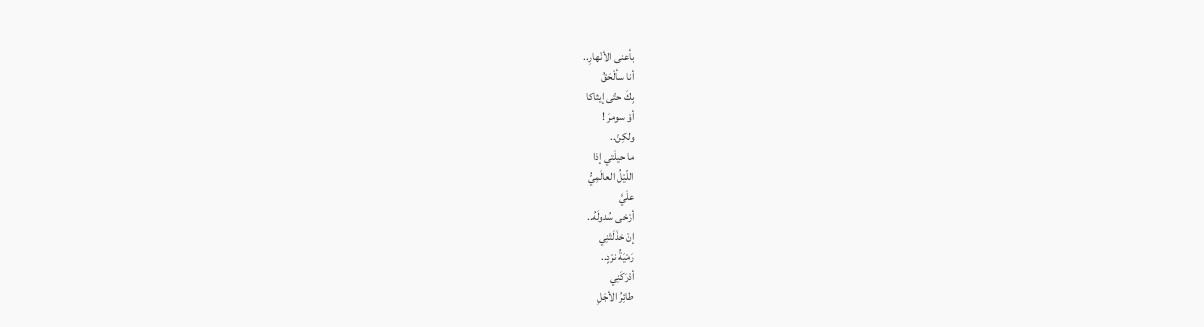بأعنى الأنْهارِ..
أنا سألْحَقُ
بِكَ حتّى إيثاكا
أوْ سومرَ !
ولكِنْ..
ما حيلَتي إذا
اللّيْلُ العالَمِيُّ
علَيَّ
أرْخى سُدولَهُ..
إنْ خذَلَتْنِي
رَمْيَةُ نرْدٍ..
أدْرَكَنِي
طائِرُ الأجَلِ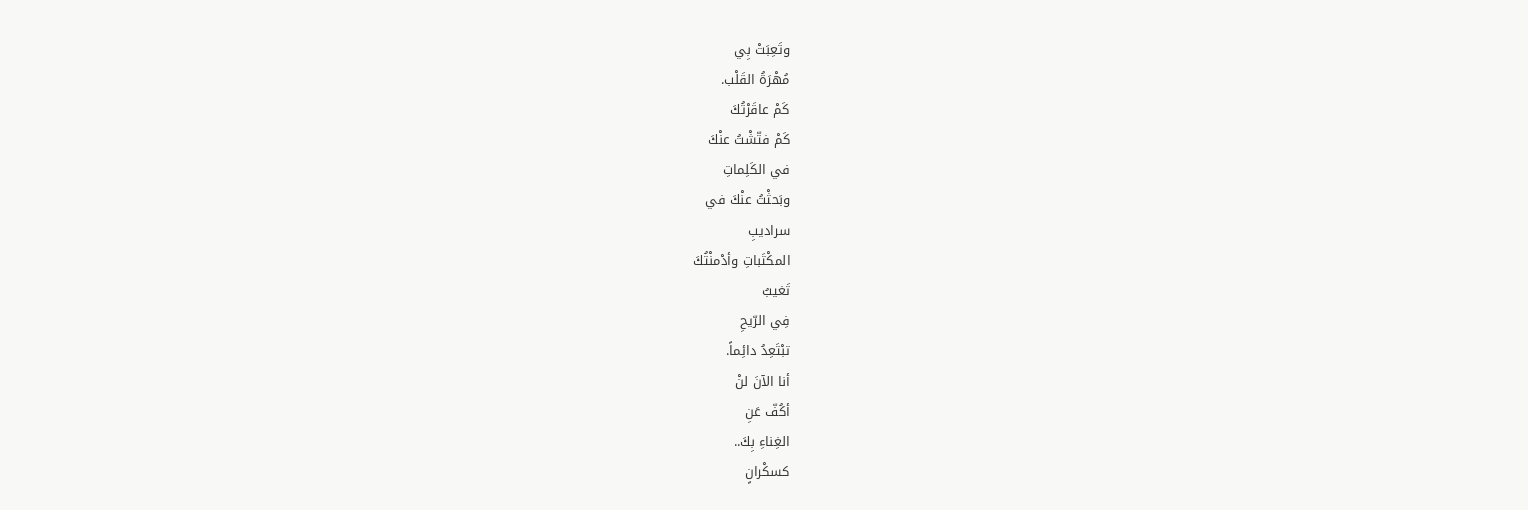وتَعِبَتْ بِي
مُهْرَةُ القَلْب.
كَمْ عاقَرْتُكَ
كَمْ فتّشْتُ عنْكَ
في الكَلِماتِ
وبَحثْتُ عنْكَ في
سراديبِ
المكْتَباتِ وأدْمنْتُكَ
تَغيبُ
فِي الرّيحِ
تبْتَعِدُ دائِماً.
أنا الآنَ لنْ
أكُفّ عَنِ
الغِناءِ بِكَ..
كسكْرانٍ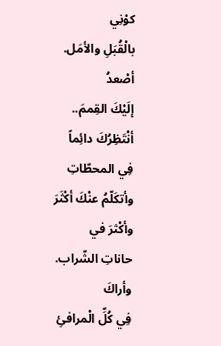كوْنِي
بالْقُبَلِ والأمَل.
أصْعدُ
إلَيْكَ القِممَ..
أنْتَظِرُكَ دائِماً
فِي المحطّاتِ
وأتكَلّمُ عنْكَ أكْثَرَ
وأكْثرَ في
حاناتِ الشّراب.
وأراكَ
فِي كُلِّ الْمرافئِ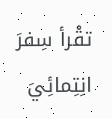تقْرأ سِفرَ
انِتِمائِيَ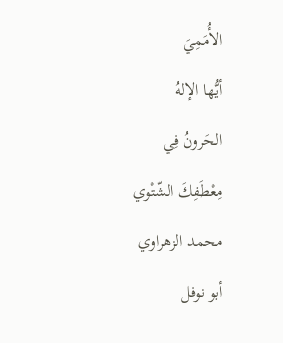الأُمَمِيَ
أيُّها الإلهُ
الحَرونُ فِي
مِعْطَفِكَ الشّتْوي
محمد الزهراوي
أبو نوفل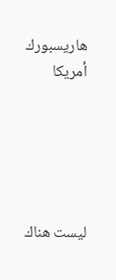هاريسبورك
أمريكا





ليست هناك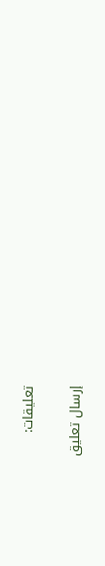تعليقات:

إرسال تعليق